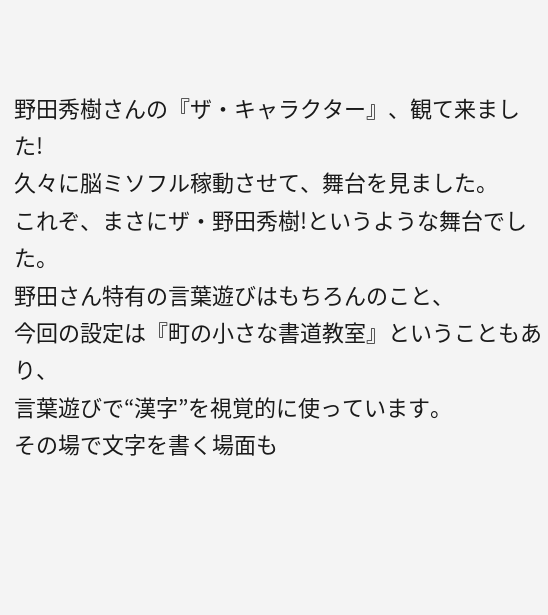野田秀樹さんの『ザ・キャラクター』、観て来ました!
久々に脳ミソフル稼動させて、舞台を見ました。
これぞ、まさにザ・野田秀樹!というような舞台でした。
野田さん特有の言葉遊びはもちろんのこと、
今回の設定は『町の小さな書道教室』ということもあり、
言葉遊びで“漢字”を視覚的に使っています。
その場で文字を書く場面も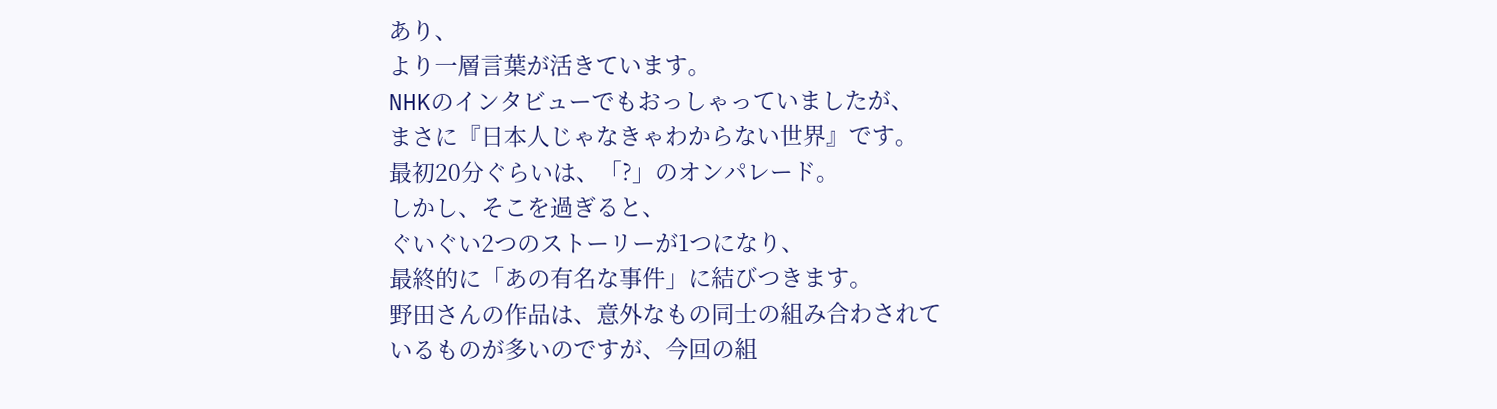あり、
より一層言葉が活きています。
NHKのインタビューでもおっしゃっていましたが、
まさに『日本人じゃなきゃわからない世界』です。
最初20分ぐらいは、「?」のオンパレード。
しかし、そこを過ぎると、
ぐいぐい2つのストーリーが1つになり、
最終的に「あの有名な事件」に結びつきます。
野田さんの作品は、意外なもの同士の組み合わされて
いるものが多いのですが、今回の組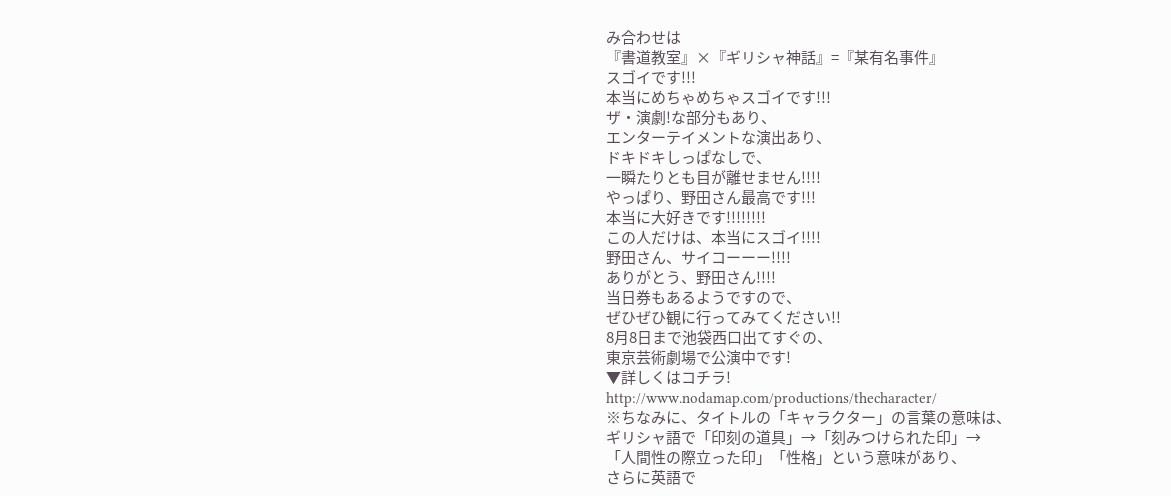み合わせは
『書道教室』×『ギリシャ神話』=『某有名事件』
スゴイです!!!
本当にめちゃめちゃスゴイです!!!
ザ・演劇!な部分もあり、
エンターテイメントな演出あり、
ドキドキしっぱなしで、
一瞬たりとも目が離せません!!!!
やっぱり、野田さん最高です!!!
本当に大好きです!!!!!!!!
この人だけは、本当にスゴイ!!!!
野田さん、サイコーーー!!!!
ありがとう、野田さん!!!!
当日券もあるようですので、
ぜひぜひ観に行ってみてください!!
8月8日まで池袋西口出てすぐの、
東京芸術劇場で公演中です!
▼詳しくはコチラ!
http://www.nodamap.com/productions/thecharacter/
※ちなみに、タイトルの「キャラクター」の言葉の意味は、
ギリシャ語で「印刻の道具」→「刻みつけられた印」→
「人間性の際立った印」「性格」という意味があり、
さらに英語で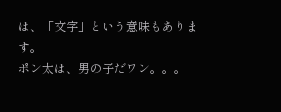は、「文字」という意味もあります。
ポン太は、男の子だワン。。。